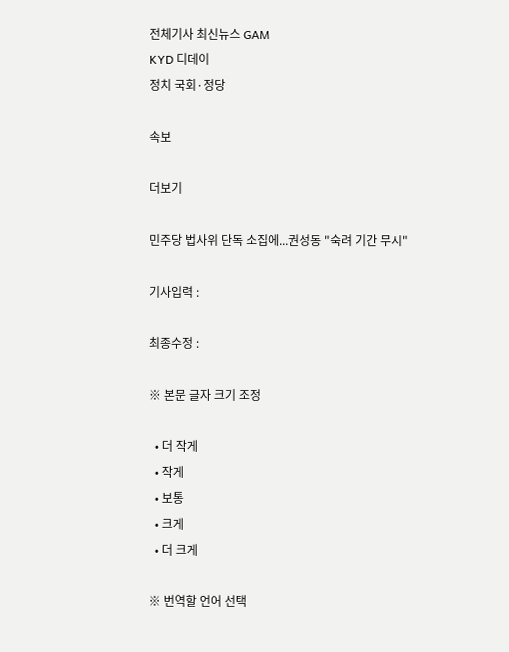전체기사 최신뉴스 GAM
KYD 디데이
정치 국회·정당

속보

더보기

민주당 법사위 단독 소집에...권성동 "숙려 기간 무시"

기사입력 :

최종수정 :

※ 본문 글자 크기 조정

  • 더 작게
  • 작게
  • 보통
  • 크게
  • 더 크게

※ 번역할 언어 선택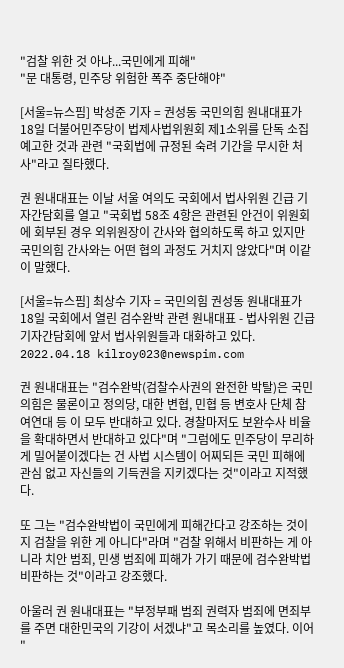"검찰 위한 것 아냐...국민에게 피해"
"문 대통령, 민주당 위험한 폭주 중단해야"

[서울=뉴스핌] 박성준 기자 = 권성동 국민의힘 원내대표가 18일 더불어민주당이 법제사법위원회 제1소위를 단독 소집 예고한 것과 관련 "국회법에 규정된 숙려 기간을 무시한 처사"라고 질타했다.

권 원내대표는 이날 서울 여의도 국회에서 법사위원 긴급 기자간담회를 열고 "국회법 58조 4항은 관련된 안건이 위원회에 회부된 경우 외위원장이 간사와 협의하도록 하고 있지만 국민의힘 간사와는 어떤 협의 과정도 거치지 않았다"며 이같이 말했다.

[서울=뉴스핌] 최상수 기자 = 국민의힘 권성동 원내대표가 18일 국회에서 열린 검수완박 관련 원내대표 - 법사위원 긴급기자간담회에 앞서 법사위원들과 대화하고 있다. 2022.04.18 kilroy023@newspim.com

권 원내대표는 "검수완박(검찰수사권의 완전한 박탈)은 국민의힘은 물론이고 정의당, 대한 변협, 민협 등 변호사 단체 참여연대 등 이 모두 반대하고 있다. 경찰마저도 보완수사 비율을 확대하면서 반대하고 있다"며 "그럼에도 민주당이 무리하게 밀어붙이겠다는 건 사법 시스템이 어찌되든 국민 피해에 관심 없고 자신들의 기득권을 지키겠다는 것"이라고 지적했다.

또 그는 "검수완박법이 국민에게 피해간다고 강조하는 것이지 검찰을 위한 게 아니다"라며 "검찰 위해서 비판하는 게 아니라 치안 범죄, 민생 범죄에 피해가 가기 때문에 검수완박법 비판하는 것"이라고 강조했다.

아울러 권 원내대표는 "부정부패 범죄 권력자 범죄에 면죄부를 주면 대한민국의 기강이 서겠냐"고 목소리를 높였다. 이어 "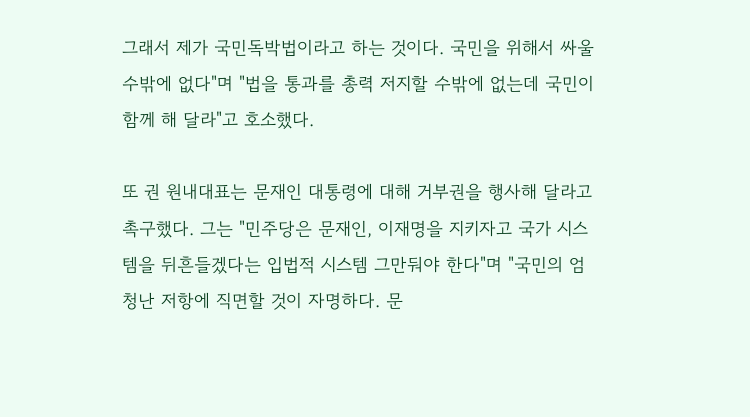그래서 제가 국민독박법이라고 하는 것이다. 국민을 위해서 싸울 수밖에 없다"며 "법을 통과를 총력 저지할 수밖에 없는데 국민이 함께 해 달라"고 호소했다.

또 권 원내대표는 문재인 대통령에 대해 거부권을 행사해 달라고 촉구했다. 그는 "민주당은 문재인, 이재명을 지키자고 국가 시스템을 뒤흔들겠다는 입법적 시스템 그만둬야 한다"며 "국민의 엄청난 저항에 직면할 것이 자명하다. 문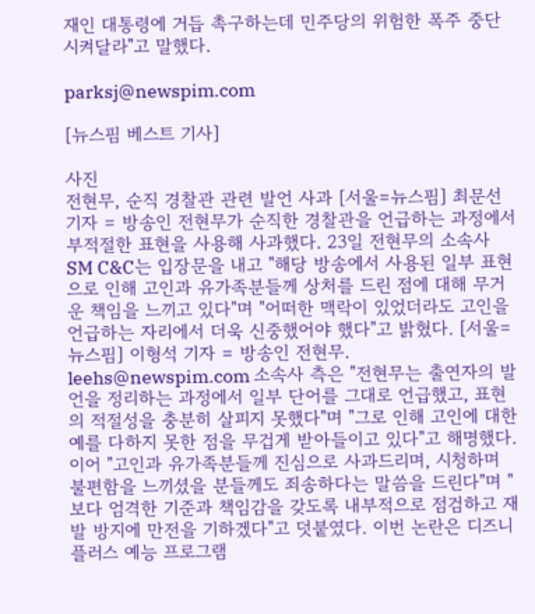재인 대통령에 거듭 촉구하는데 민주당의 위험한 폭주 중단 시켜달라"고 말했다.

parksj@newspim.com

[뉴스핌 베스트 기사]

사진
전현무, 순직 경찰관 관련 발언 사과 [서울=뉴스핌] 최문선 기자 = 방송인 전현무가 순직한 경찰관을 언급하는 과정에서 부적절한 표현을 사용해 사과했다. 23일 전현무의 소속사 SM C&C는 입장문을 내고 "해당 방송에서 사용된 일부 표현으로 인해 고인과 유가족분들께 상처를 드린 점에 대해 무거운 책임을 느끼고 있다"며 "어떠한 맥락이 있었더라도 고인을 언급하는 자리에서 더욱 신중했어야 했다"고 밝혔다. [서울=뉴스핌] 이형석 기자 = 방송인 전현무. leehs@newspim.com 소속사 측은 "전현무는 출연자의 발언을 정리하는 과정에서 일부 단어를 그대로 언급했고, 표현의 적절성을 충분히 살피지 못했다"며 "그로 인해 고인에 대한 예를 다하지 못한 점을 무겁게 받아들이고 있다"고 해명했다. 이어 "고인과 유가족분들께 진심으로 사과드리며, 시청하며 불편함을 느끼셨을 분들께도 죄송하다는 말씀을 드린다"며 "보다 엄격한 기준과 책임감을 갖도록 내부적으로 점검하고 재발 방지에 만전을 기하겠다"고 덧붙였다. 이번 논란은 디즈니 플러스 예능 프로그램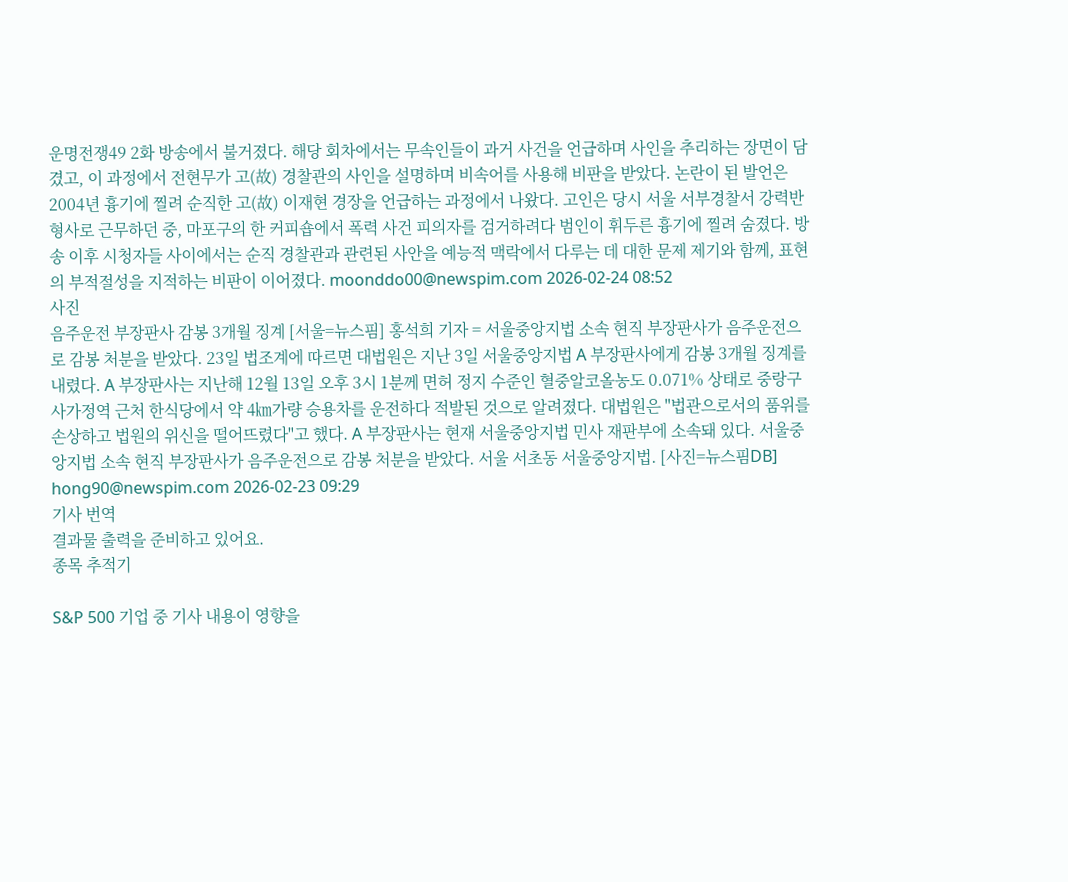운명전쟁49 2화 방송에서 불거졌다. 해당 회차에서는 무속인들이 과거 사건을 언급하며 사인을 추리하는 장면이 담겼고, 이 과정에서 전현무가 고(故) 경찰관의 사인을 설명하며 비속어를 사용해 비판을 받았다. 논란이 된 발언은 2004년 흉기에 찔려 순직한 고(故) 이재현 경장을 언급하는 과정에서 나왔다. 고인은 당시 서울 서부경찰서 강력반 형사로 근무하던 중, 마포구의 한 커피숍에서 폭력 사건 피의자를 검거하려다 범인이 휘두른 흉기에 찔려 숨졌다. 방송 이후 시청자들 사이에서는 순직 경찰관과 관련된 사안을 예능적 맥락에서 다루는 데 대한 문제 제기와 함께, 표현의 부적절성을 지적하는 비판이 이어졌다. moonddo00@newspim.com 2026-02-24 08:52
사진
음주운전 부장판사 감봉 3개월 징계 [서울=뉴스핌] 홍석희 기자 = 서울중앙지법 소속 현직 부장판사가 음주운전으로 감봉 처분을 받았다. 23일 법조계에 따르면 대법원은 지난 3일 서울중앙지법 A 부장판사에게 감봉 3개월 징계를 내렸다. A 부장판사는 지난해 12월 13일 오후 3시 1분께 면허 정지 수준인 혈중알코올농도 0.071% 상태로 중랑구 사가정역 근처 한식당에서 약 4㎞가량 승용차를 운전하다 적발된 것으로 알려졌다. 대법원은 "법관으로서의 품위를 손상하고 법원의 위신을 떨어뜨렸다"고 했다. A 부장판사는 현재 서울중앙지법 민사 재판부에 소속돼 있다. 서울중앙지법 소속 현직 부장판사가 음주운전으로 감봉 처분을 받았다. 서울 서초동 서울중앙지법. [사진=뉴스핌DB] hong90@newspim.com 2026-02-23 09:29
기사 번역
결과물 출력을 준비하고 있어요.
종목 추적기

S&P 500 기업 중 기사 내용이 영향을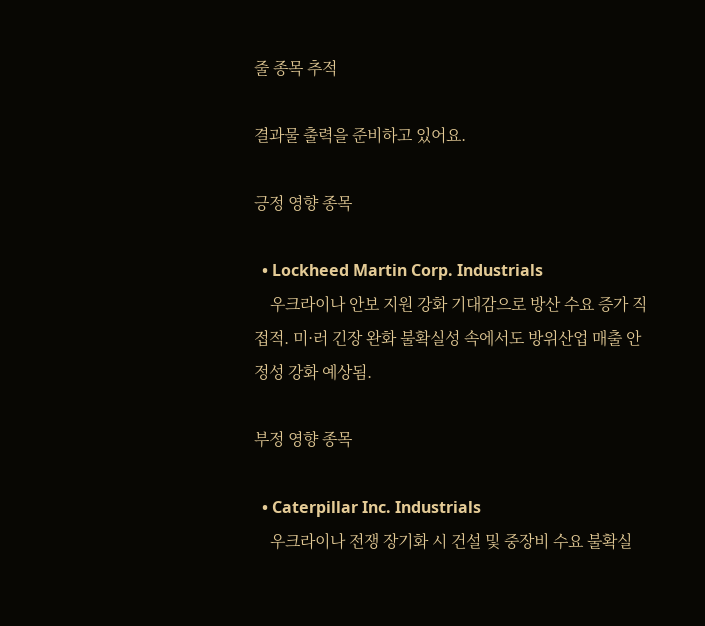줄 종목 추적

결과물 출력을 준비하고 있어요.

긍정 영향 종목

  • Lockheed Martin Corp. Industrials
    우크라이나 안보 지원 강화 기대감으로 방산 수요 증가 직접적. 미·러 긴장 완화 불확실성 속에서도 방위산업 매출 안정성 강화 예상됨.

부정 영향 종목

  • Caterpillar Inc. Industrials
    우크라이나 전쟁 장기화 시 건설 및 중장비 수요 불확실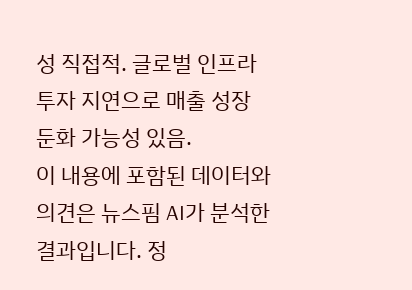성 직접적. 글로벌 인프라 투자 지연으로 매출 성장 둔화 가능성 있음.
이 내용에 포함된 데이터와 의견은 뉴스핌 AI가 분석한 결과입니다. 정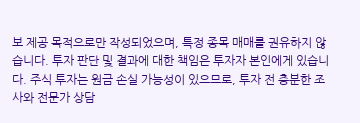보 제공 목적으로만 작성되었으며, 특정 종목 매매를 권유하지 않습니다. 투자 판단 및 결과에 대한 책임은 투자자 본인에게 있습니다. 주식 투자는 원금 손실 가능성이 있으므로, 투자 전 충분한 조사와 전문가 상담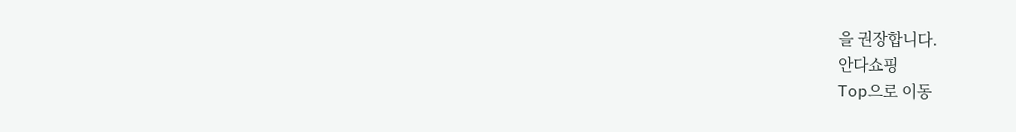을 권장합니다.
안다쇼핑
Top으로 이동